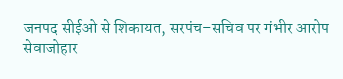जनपद सीईओ से शिकायत, सरपंच–सचिव पर गंभीर आरोप
सेवाजोहार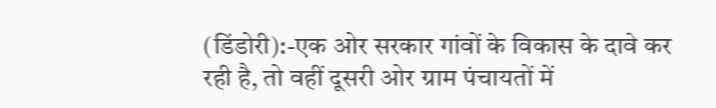(डिंडोरी):-एक ओर सरकार गांवों के विकास के दावे कर रही है, तो वहीं दूसरी ओर ग्राम पंचायतों में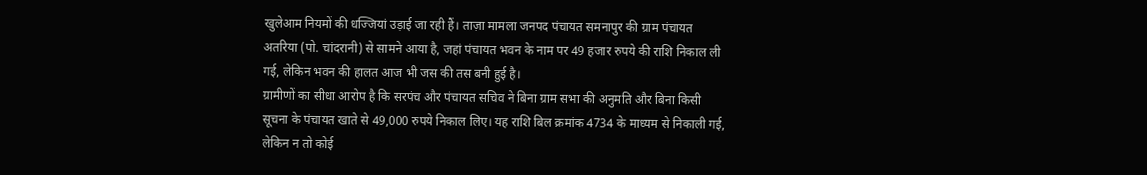खुलेआम नियमों की धज्जियां उड़ाई जा रही हैं। ताज़ा मामला जनपद पंचायत समनापुर की ग्राम पंचायत अतरिया (पो. चांदरानी) से सामने आया है, जहां पंचायत भवन के नाम पर 49 हजार रुपये की राशि निकाल ली गई, लेकिन भवन की हालत आज भी जस की तस बनी हुई है।
ग्रामीणों का सीधा आरोप है कि सरपंच और पंचायत सचिव ने बिना ग्राम सभा की अनुमति और बिना किसी सूचना के पंचायत खाते से 49,000 रुपये निकाल लिए। यह राशि बिल क्रमांक 4734 के माध्यम से निकाली गई, लेकिन न तो कोई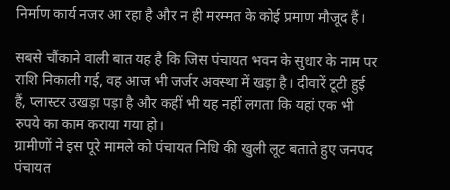निर्माण कार्य नजर आ रहा है और न ही मरम्मत के कोई प्रमाण मौजूद हैं।

सबसे चौंकाने वाली बात यह है कि जिस पंचायत भवन के सुधार के नाम पर राशि निकाली गई, वह आज भी जर्जर अवस्था में खड़ा है। दीवारें टूटी हुई हैं, प्लास्टर उखड़ा पड़ा है और कहीं भी यह नहीं लगता कि यहां एक भी रुपये का काम कराया गया हो।
ग्रामीणों ने इस पूरे मामले को पंचायत निधि की खुली लूट बताते हुए जनपद पंचायत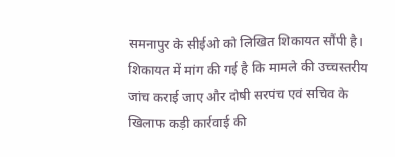समनापुर के सीईओ को लिखित शिकायत सौंपी है। शिकायत में मांग की गई है कि मामले की उच्चस्तरीय जांच कराई जाए और दोषी सरपंच एवं सचिव के खिलाफ कड़ी कार्रवाई की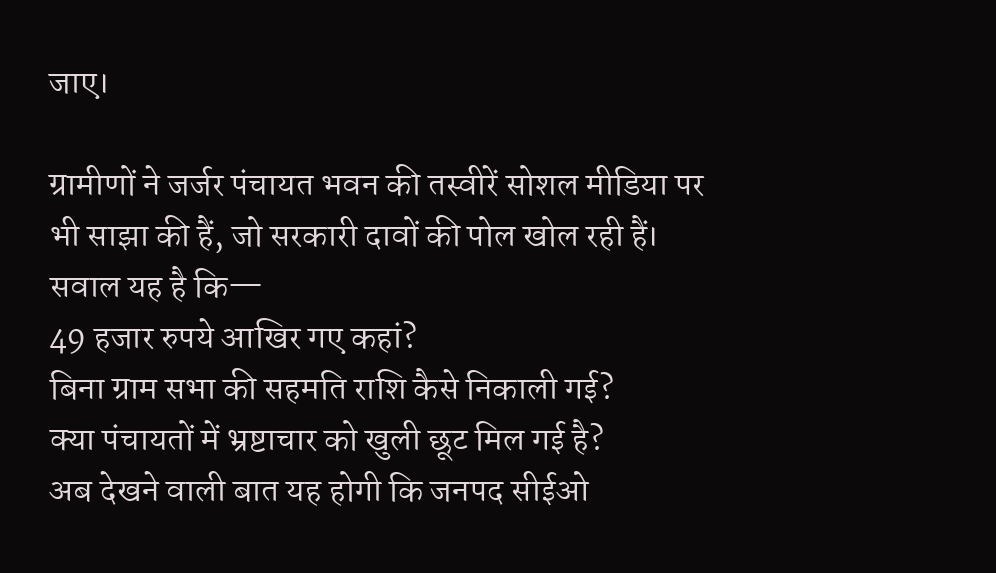जाए।

ग्रामीणों ने जर्जर पंचायत भवन की तस्वीरें सोशल मीडिया पर भी साझा की हैं, जो सरकारी दावों की पोल खोल रही हैं। सवाल यह है कि—
49 हजार रुपये आखिर गए कहां?
बिना ग्राम सभा की सहमति राशि कैसे निकाली गई?
क्या पंचायतों में भ्रष्टाचार को खुली छूट मिल गई है?
अब देखने वाली बात यह होगी कि जनपद सीईओ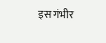इस गंभीर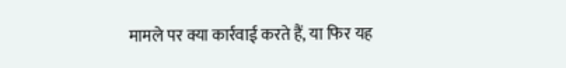मामले पर क्या कार्रवाई करते हैं, या फिर यह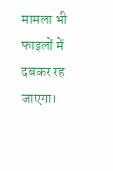मामला भी फाइलों में दबकर रह जाएगा।